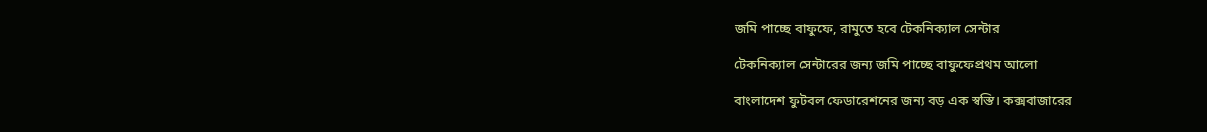জমি পাচ্ছে বাফুফে, রামুতে হবে টেকনিক্যাল সেন্টার

টেকনিক্যাল সেন্টারের জন্য জমি পাচ্ছে বাফুফেপ্রথম আলো

বাংলাদেশ ফুটবল ফেডারেশনের জন্য বড় এক স্বস্তি। কক্সবাজারের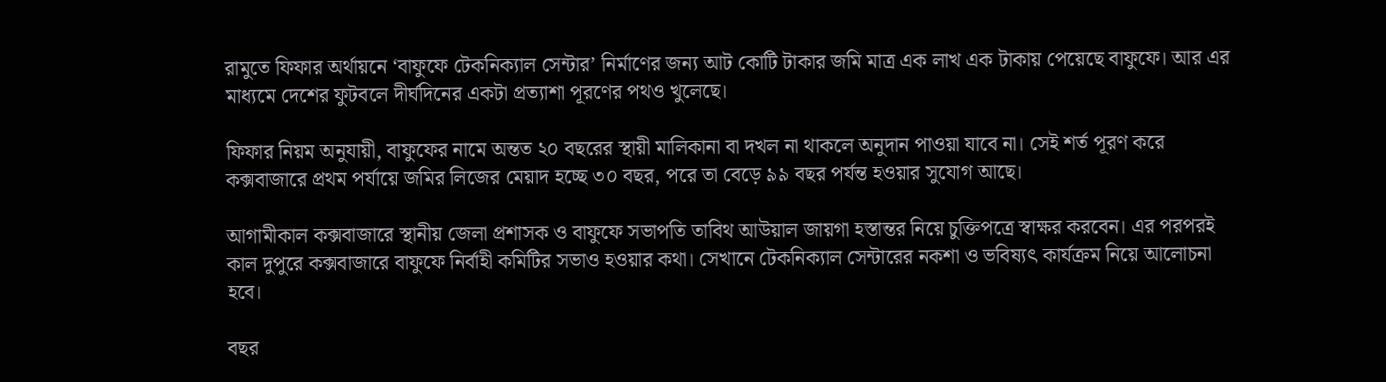রামুতে ফিফার অর্থায়নে ‘বাফুফে টেকনিক্যাল সেন্টার’ নির্মাণের জন্য আট কোটি টাকার জমি মাত্র এক লাখ এক টাকায় পেয়েছে বাফুফে। আর এর মাধ্যমে দেশের ফুটবলে দীর্ঘদিনের একটা প্রত্যাশা পূরণের পথও খুলেছে।

ফিফার নিয়ম অনুযায়ী, বাফুফের নামে অন্তত ২০ বছরের স্থায়ী মালিকানা বা দখল না থাকলে অনুদান পাওয়া যাবে না। সেই শর্ত পূরণ করে কক্সবাজারে প্রথম পর্যায়ে জমির লিজের মেয়াদ হচ্ছে ৩০ বছর, পরে তা বেড়ে ৯৯ বছর পর্যন্ত হওয়ার সুযোগ আছে।

আগামীকাল কক্সবাজারে স্থানীয় জেলা প্রশাসক ও বাফুফে সভাপতি তাবিথ আউয়াল জায়গা হস্তান্তর নিয়ে চুক্তিপত্রে স্বাক্ষর করবেন। এর পরপরই কাল দুপুরে কক্সবাজারে বাফুফে নির্বাহী কমিটির সভাও হওয়ার কথা। সেখানে টেকনিক্যাল সেন্টারের নকশা ও ভবিষ্যৎ কার্যক্রম নিয়ে আলোচনা হবে।

বছর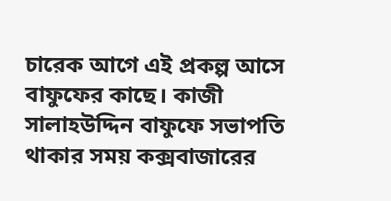চারেক আগে এই প্রকল্প আসে বাফুফের কাছে। কাজী সালাহউদ্দিন বাফুফে সভাপতি থাকার সময় কক্সবাজারের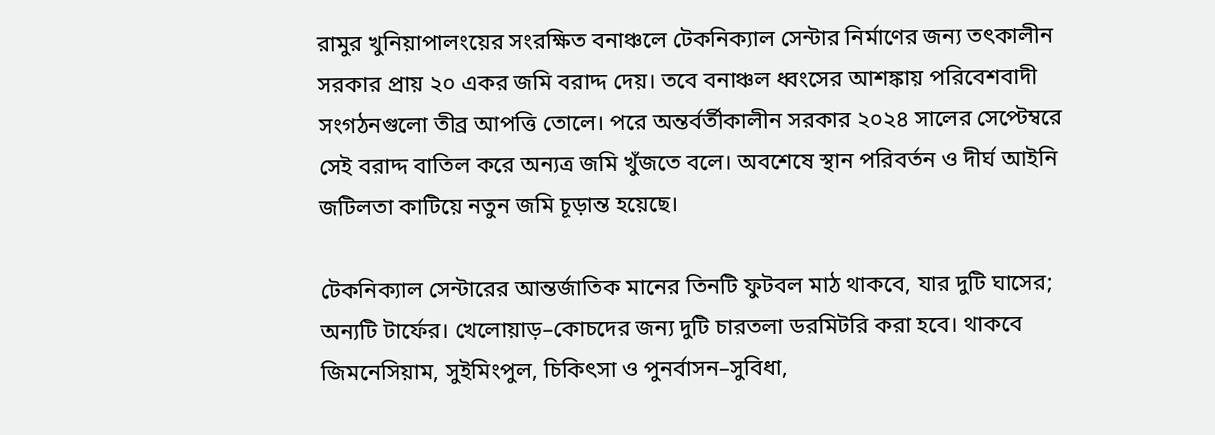রামুর খুনিয়াপালংয়ের সংরক্ষিত বনাঞ্চলে টেকনিক্যাল সেন্টার নির্মাণের জন্য তৎকালীন সরকার প্রায় ২০ একর জমি বরাদ্দ দেয়। তবে বনাঞ্চল ধ্বংসের আশঙ্কায় পরিবেশবাদী সংগঠনগুলো তীব্র আপত্তি তোলে। পরে অন্তর্বর্তীকালীন সরকার ২০২৪ সালের সেপ্টেম্বরে সেই বরাদ্দ বাতিল করে অন্যত্র জমি খুঁজতে বলে। অবশেষে স্থান পরিবর্তন ও দীর্ঘ আইনি জটিলতা কাটিয়ে নতুন জমি চূড়ান্ত হয়েছে।

টেকনিক্যাল সেন্টারের আন্তর্জাতিক মানের তিনটি ফুটবল মাঠ থাকবে, যার দুটি ঘাসের; অন্যটি টার্ফের। খেলোয়াড়–কোচদের জন্য দুটি চারতলা ডরমিটরি করা হবে। থাকবে জিমনেসিয়াম, সুইমিংপুল, চিকিৎসা ও পুনর্বাসন–সুবিধা,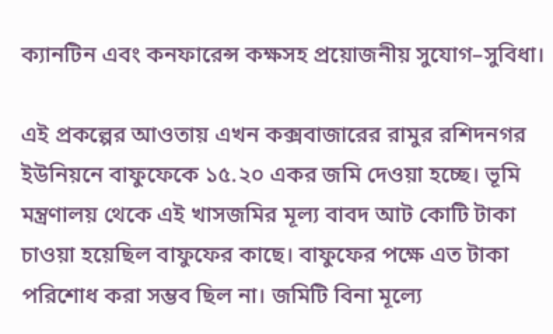ক্যানটিন এবং কনফারেন্স কক্ষসহ প্রয়োজনীয় সুযোগ–সুবিধা।

এই প্রকল্পের আওতায় এখন কক্সবাজারের রামুর রশিদনগর ইউনিয়নে বাফুফেকে ১৫.২০ একর জমি দেওয়া হচ্ছে। ভূমি মন্ত্রণালয় থেকে এই খাসজমির মূল্য বাবদ আট কোটি টাকা চাওয়া হয়েছিল বাফুফের কাছে। বাফুফের পক্ষে এত টাকা পরিশোধ করা সম্ভব ছিল না। জমিটি বিনা মূল্যে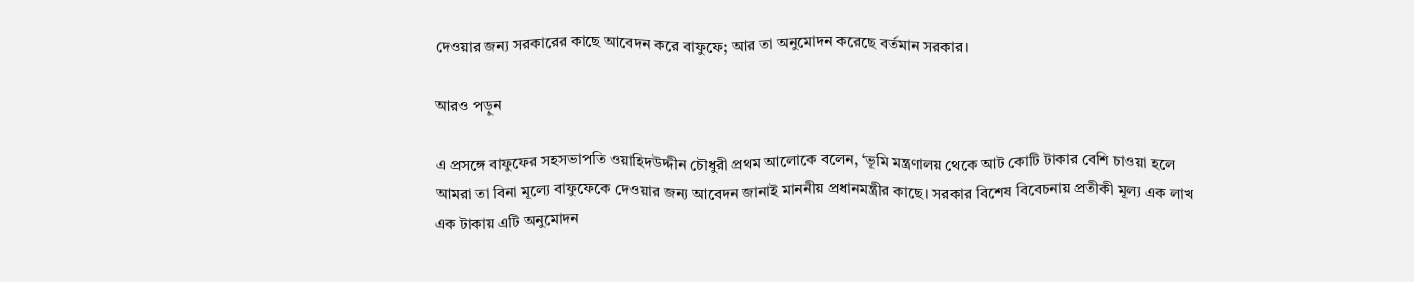দেওয়ার জন্য সরকারের কাছে আবেদন করে বাফুফে; আর তা অনুমোদন করেছে বর্তমান সরকার।

আরও পড়ুন

এ প্রসঙ্গে বাফুফের সহসভাপতি ওয়াহিদউদ্দীন চৌধুরী প্রথম আলোকে বলেন, ‘ভূমি মন্ত্রণালয় থেকে আট কোটি টাকার বেশি চাওয়া হলে আমরা তা বিনা মূল্যে বাফুফেকে দেওয়ার জন্য আবেদন জানাই মাননীয় প্রধানমন্ত্রীর কাছে। সরকার বিশেষ বিবেচনায় প্রতীকী মূল্য এক লাখ এক টাকায় এটি অনুমোদন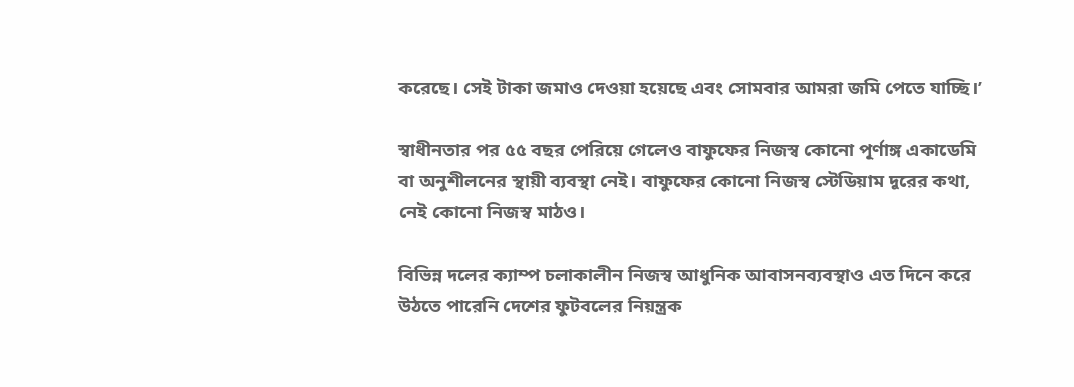করেছে। সেই টাকা জমাও দেওয়া হয়েছে এবং সোমবার আমরা জমি পেতে যাচ্ছি।’

স্বাধীনতার পর ৫৫ বছর পেরিয়ে গেলেও বাফুফের নিজস্ব কোনো পূর্ণাঙ্গ একাডেমি বা অনুশীলনের স্থায়ী ব্যবস্থা নেই। বাফুফের কোনো নিজস্ব স্টেডিয়াম দূরের কথা, নেই কোনো নিজস্ব মাঠও।

বিভিন্ন দলের ক্যাম্প চলাকালীন নিজস্ব আধুনিক আবাসনব্যবস্থাও এত দিনে করে উঠতে পারেনি দেশের ফুটবলের নিয়ন্ত্রক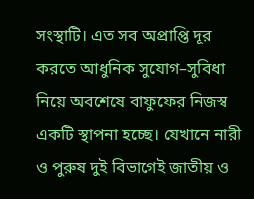সংস্থাটি। এত সব অপ্রাপ্তি দূর করতে আধুনিক সুযোগ–সুবিধা নিয়ে অবশেষে বাফুফের নিজস্ব একটি স্থাপনা হচ্ছে। যেখানে নারী ও পুরুষ দুই বিভাগেই জাতীয় ও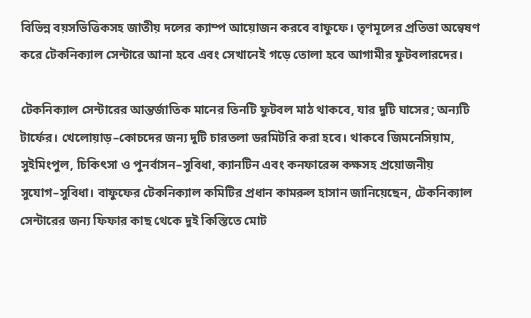বিভিন্ন বয়সভিত্তিকসহ জাতীয় দলের ক্যাম্প আয়োজন করবে বাফুফে। তৃণমূলের প্রতিভা অন্বেষণ করে টেকনিক্যাল সেন্টারে আনা হবে এবং সেখানেই গড়ে তোলা হবে আগামীর ফুটবলারদের।

টেকনিক্যাল সেন্টারের আন্তর্জাতিক মানের তিনটি ফুটবল মাঠ থাকবে, যার দুটি ঘাসের; অন্যটি টার্ফের। খেলোয়াড়–কোচদের জন্য দুটি চারতলা ডরমিটরি করা হবে। থাকবে জিমনেসিয়াম, সুইমিংপুল, চিকিৎসা ও পুনর্বাসন–সুবিধা, ক্যানটিন এবং কনফারেন্স কক্ষসহ প্রয়োজনীয় সুযোগ–সুবিধা। বাফুফের টেকনিক্যাল কমিটির প্রধান কামরুল হাসান জানিয়েছেন, টেকনিক্যাল সেন্টারের জন্য ফিফার কাছ থেকে দুই কিস্তিতে মোট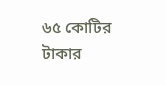৬৫ কোটির টাকার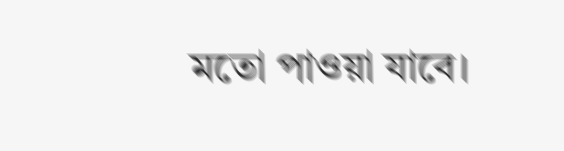মতো পাওয়া যাবে।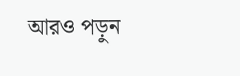আরও পড়ুন